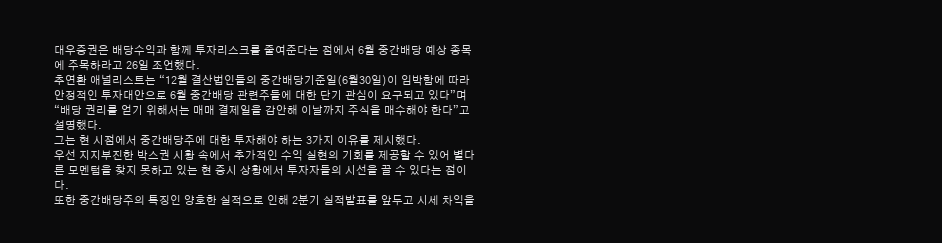대우증권은 배당수익과 함께 투자리스크를 줄여준다는 점에서 6월 중간배당 예상 종목에 주목하라고 26일 조언했다.
추연환 애널리스트는 “12월 결산법인들의 중간배당기준일(6월30일)이 임박함에 따라 안정적인 투자대안으로 6월 중간배당 관련주들에 대한 단기 관심이 요구되고 있다”며 “배당 권리를 얻기 위해서는 매매 결제일을 감안해 이날까지 주식을 매수해야 한다”고 설명했다.
그는 현 시점에서 중간배당주에 대한 투자해야 하는 3가지 이유를 제시했다.
우선 지지부진한 박스권 시황 속에서 추가적인 수익 실현의 기회를 제공할 수 있어 별다른 모멘텀을 찾지 못하고 있는 현 증시 상황에서 투자자들의 시선을 끌 수 있다는 점이다.
또한 중간배당주의 특징인 양호한 실적으로 인해 2분기 실적발표를 앞두고 시세 차익을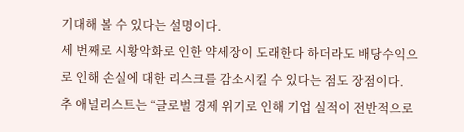기대해 볼 수 있다는 설명이다.
세 번째로 시황악화로 인한 약세장이 도래한다 하더라도 배당수익으로 인해 손실에 대한 리스크를 감소시킬 수 있다는 점도 장점이다.
추 애널리스트는 “글로벌 경제 위기로 인해 기업 실적이 전반적으로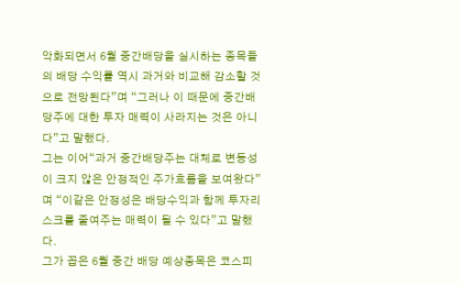악화되면서 6월 중간배당을 실시하는 종목들의 배당 수익률 역시 과거와 비교해 감소할 것으로 전망된다”며 “그러나 이 때문에 중간배당주에 대한 투자 매력이 사라지는 것은 아니다”고 말했다.
그는 이어“과거 중간배당주는 대체로 변동성이 크지 않은 안정적인 주가흐름을 보여왔다”며 “이같은 안정성은 배당수익과 함께 투자리스크를 줄여주는 매력이 될 수 있다”고 말했다.
그가 꼽은 6월 중간 배당 예상종목은 코스피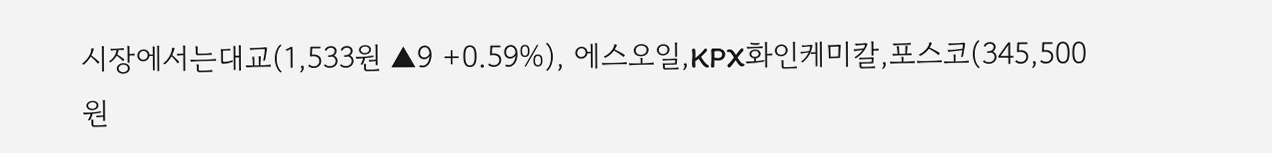시장에서는대교(1,533원 ▲9 +0.59%), 에스오일,KPX화인케미칼,포스코(345,500원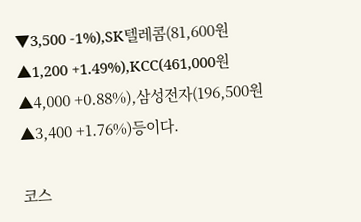▼3,500 -1%),SK텔레콤(81,600원 ▲1,200 +1.49%),KCC(461,000원 ▲4,000 +0.88%),삼성전자(196,500원 ▲3,400 +1.76%)등이다.

코스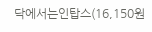닥에서는인탑스(16,150원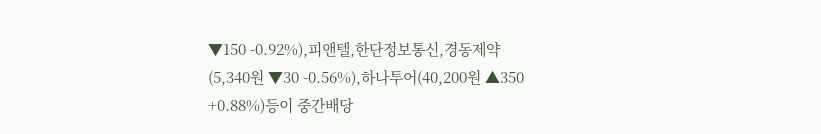▼150 -0.92%),피앤텔,한단정보통신,경동제약(5,340원 ▼30 -0.56%),하나투어(40,200원 ▲350 +0.88%)등이 중간배당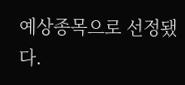예상종목으로 선정됐다.